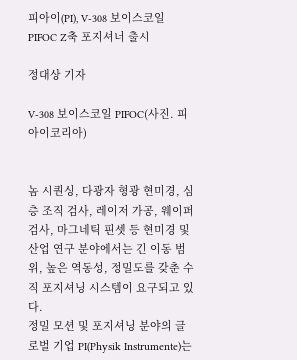피아이(PI), V-308 보이스코일 PIFOC Z축 포지셔너 출시

정대상 기자

V-308 보이스코일 PIFOC(사진. 피아이코리아)


놈 시퀀싱, 다광자 형광 현미경, 심층 조직 검사, 레이저 가공, 웨이퍼 검사, 마그네틱 핀셋 등 현미경 및 산업 연구 분야에서는 긴 이동 범위, 높은 역동성, 정밀도를 갖춘 수직 포지셔닝 시스템이 요구되고 있다.
정밀 모션 및 포지셔닝 분야의 글로벌 기업 PI(Physik Instrumente)는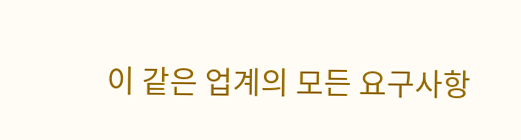이 같은 업계의 모든 요구사항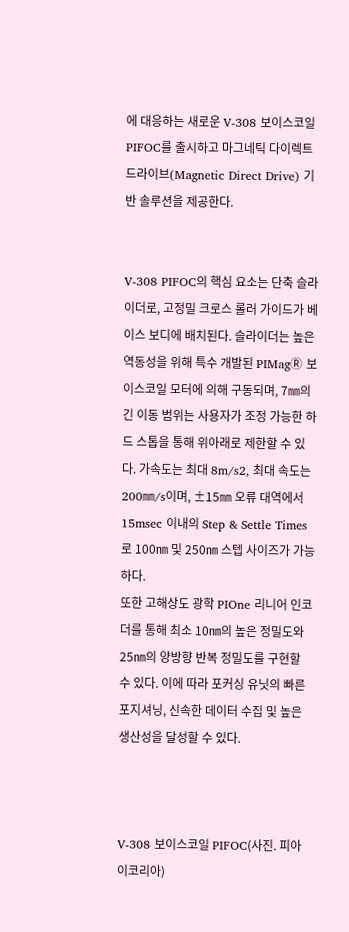에 대응하는 새로운 V-308 보이스코일 PIFOC를 출시하고 마그네틱 다이렉트 드라이브(Magnetic Direct Drive) 기반 솔루션을 제공한다.


V-308 PIFOC의 핵심 요소는 단축 슬라이더로, 고정밀 크로스 롤러 가이드가 베이스 보디에 배치된다. 슬라이더는 높은 역동성을 위해 특수 개발된 PIMagⓇ 보이스코일 모터에 의해 구동되며, 7㎜의 긴 이동 범위는 사용자가 조정 가능한 하드 스톱을 통해 위아래로 제한할 수 있다. 가속도는 최대 8m/s2, 최대 속도는 200㎜/s이며, ±15㎜ 오류 대역에서 15msec 이내의 Step & Settle Times로 100㎚ 및 250㎚ 스텝 사이즈가 가능하다.
또한 고해상도 광학 PIOne 리니어 인코더를 통해 최소 10㎚의 높은 정밀도와 25㎚의 양방향 반복 정밀도를 구현할 수 있다. 이에 따라 포커싱 유닛의 빠른 포지셔닝, 신속한 데이터 수집 및 높은 생산성을 달성할 수 있다.



V-308 보이스코일 PIFOC(사진. 피아이코리아)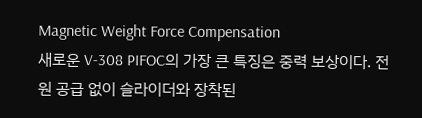Magnetic Weight Force Compensation
새로운 V-308 PIFOC의 가장 큰 특징은 중력 보상이다. 전원 공급 없이 슬라이더와 장착된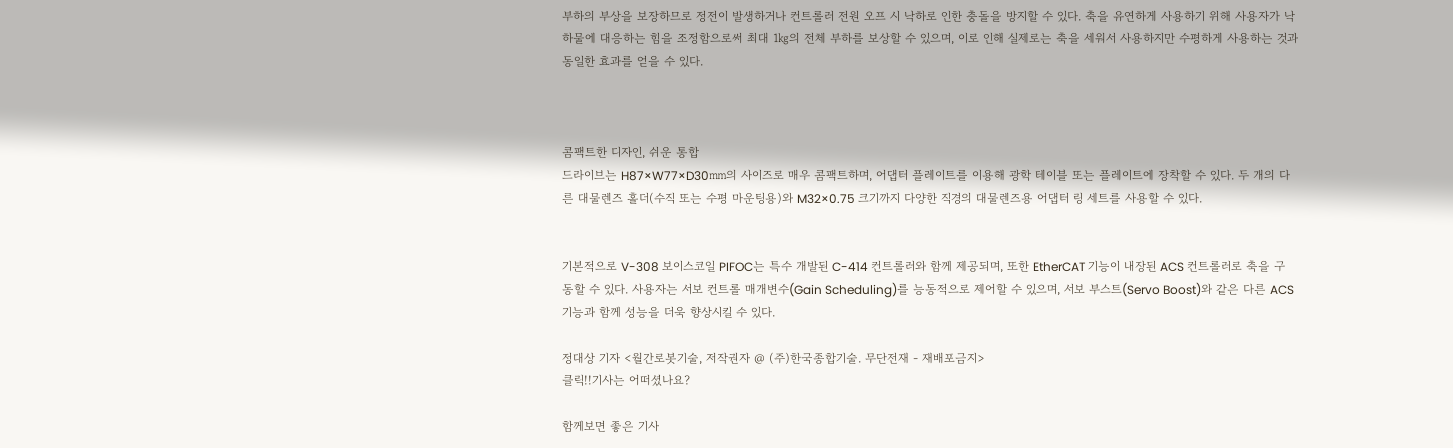부하의 부상을 보장하므로 정전이 발생하거나 컨트롤러 전원 오프 시 낙하로 인한 충돌을 방지할 수 있다. 축을 유연하게 사용하기 위해 사용자가 낙하물에 대응하는 힘을 조정함으로써 최대 1㎏의 전체 부하를 보상할 수 있으며, 이로 인해 실제로는 축을 세워서 사용하지만 수평하게 사용하는 것과 동일한 효과를 얻을 수 있다.



콤팩트한 디자인, 쉬운 통합
드라이브는 H87×W77×D30㎜의 사이즈로 매우 콤팩트하며, 어댑터 플레이트를 이용해 광학 테이블 또는 플레이트에 장착할 수 있다. 두 개의 다른 대물렌즈 홀더(수직 또는 수평 마운팅용)와 M32×0.75 크기까지 다양한 직경의 대물렌즈용 어댑터 링 세트를 사용할 수 있다.


기본적으로 V-308 보이스코일 PIFOC는 특수 개발된 C-414 컨트롤러와 함께 제공되며, 또한 EtherCAT 기능이 내장된 ACS 컨트롤러로 축을 구동할 수 있다. 사용자는 서보 컨트롤 매개변수(Gain Scheduling)를 능동적으로 제어할 수 있으며, 서보 부스트(Servo Boost)와 같은 다른 ACS 기능과 함께 성능을 더욱 향상시킬 수 있다.

정대상 기자 <월간로봇기술, 저작권자 @ (주)한국종합기술. 무단전재 - 재배포금지>
클릭!!기사는 어떠셨나요?

함께보면 좋은 기사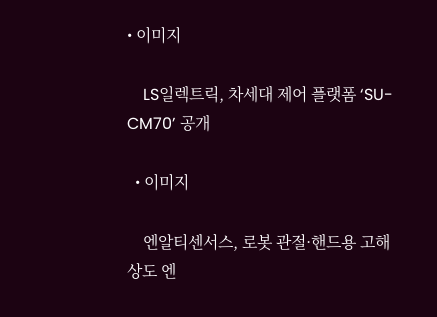• 이미지

    LS일렉트릭, 차세대 제어 플랫폼 ‘SU-CM70’ 공개

  • 이미지

    엔알티센서스, 로봇 관절·핸드용 고해상도 엔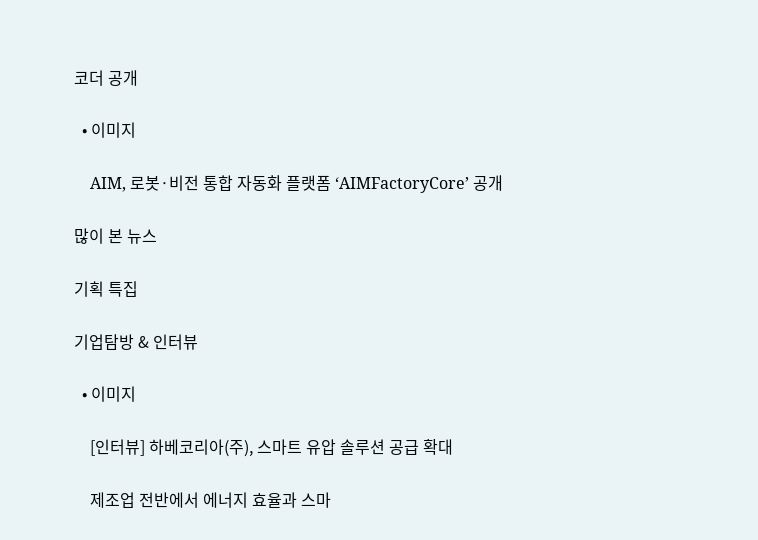코더 공개

  • 이미지

    AIM, 로봇·비전 통합 자동화 플랫폼 ‘AIMFactoryCore’ 공개

많이 본 뉴스

기획 특집

기업탐방 & 인터뷰

  • 이미지

    [인터뷰] 하베코리아(주), 스마트 유압 솔루션 공급 확대

    제조업 전반에서 에너지 효율과 스마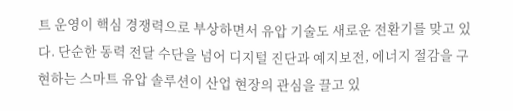트 운영이 핵심 경쟁력으로 부상하면서 유압 기술도 새로운 전환기를 맞고 있다. 단순한 동력 전달 수단을 넘어 디지털 진단과 예지보전, 에너지 절감을 구현하는 스마트 유압 솔루션이 산업 현장의 관심을 끌고 있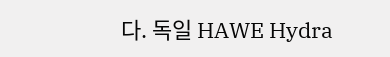다. 독일 HAWE Hydra